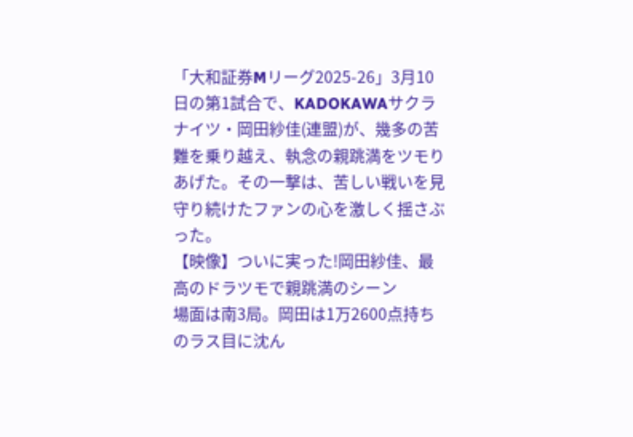「大和証券Mリーグ2025-26」3月10日の第1試合で、KADOKAWAサクラナイツ・岡田紗佳(連盟)が、幾多の苦難を乗り越え、執念の親跳満をツモりあげた。その一撃は、苦しい戦いを見守り続けたファンの心を激しく揺さぶった。
【映像】ついに実った!岡田紗佳、最高のドラツモで親跳満のシーン
場面は南3局。岡田は1万2600点持ちのラス目に沈ん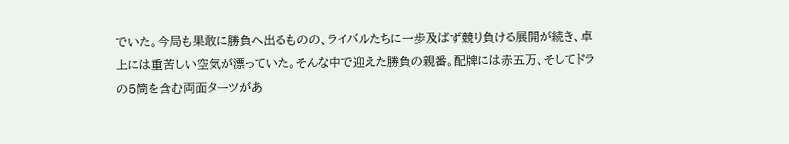でいた。今局も果敢に勝負へ出るものの、ライバルたちに一歩及ばず競り負ける展開が続き、卓上には重苦しい空気が漂っていた。そんな中で迎えた勝負の親番。配牌には赤五万、そしてドラの5筒を含む両面ターツがあ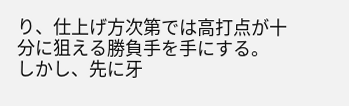り、仕上げ方次第では高打点が十分に狙える勝負手を手にする。
しかし、先に牙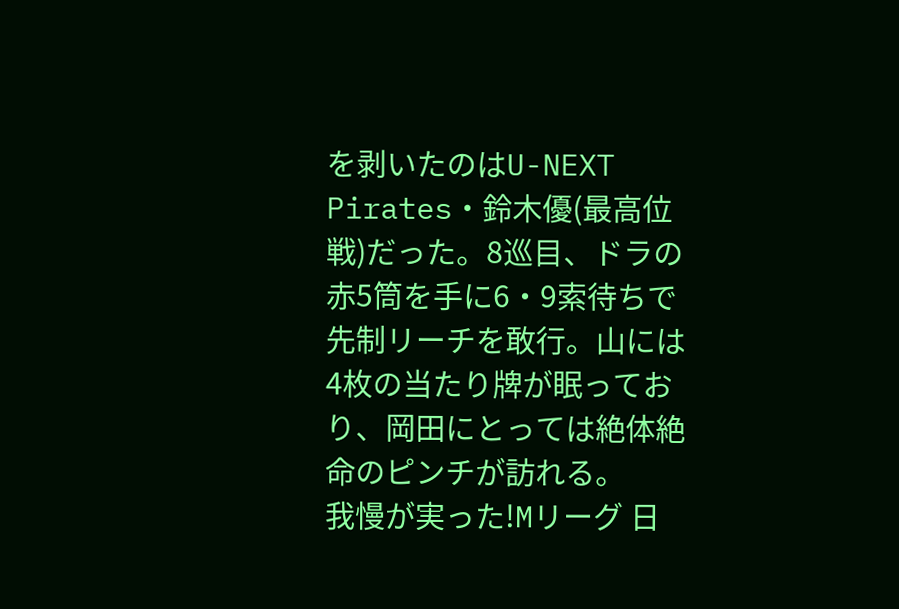を剥いたのはU-NEXT Pirates・鈴木優(最高位戦)だった。8巡目、ドラの赤5筒を手に6・9索待ちで先制リーチを敢行。山には4枚の当たり牌が眠っており、岡田にとっては絶体絶命のピンチが訪れる。
我慢が実った!Mリーグ 日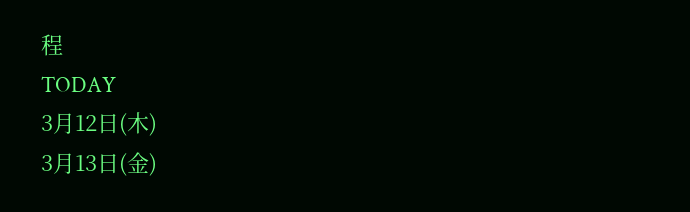程
TODAY
3月12日(木)
3月13日(金)